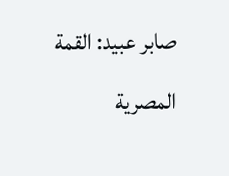صابر عبيد: القمة المصرية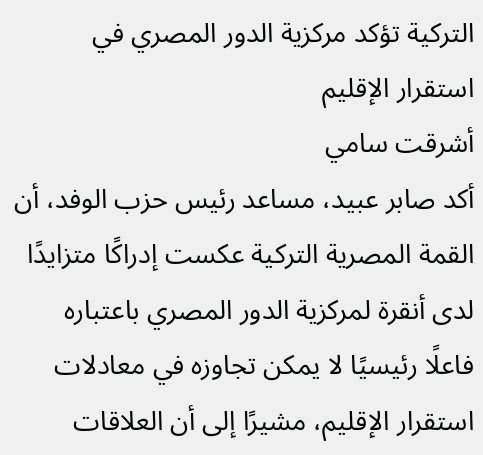التركية تؤكد مركزية الدور المصري في استقرار الإقليم
أشرقت سامي
أكد صابر عبيد، مساعد رئيس حزب الوفد، أن القمة المصرية التركية عكست إدراكًا متزايدًا لدى أنقرة لمركزية الدور المصري باعتباره فاعلًا رئيسيًا لا يمكن تجاوزه في معادلات استقرار الإقليم، مشيرًا إلى أن العلاقات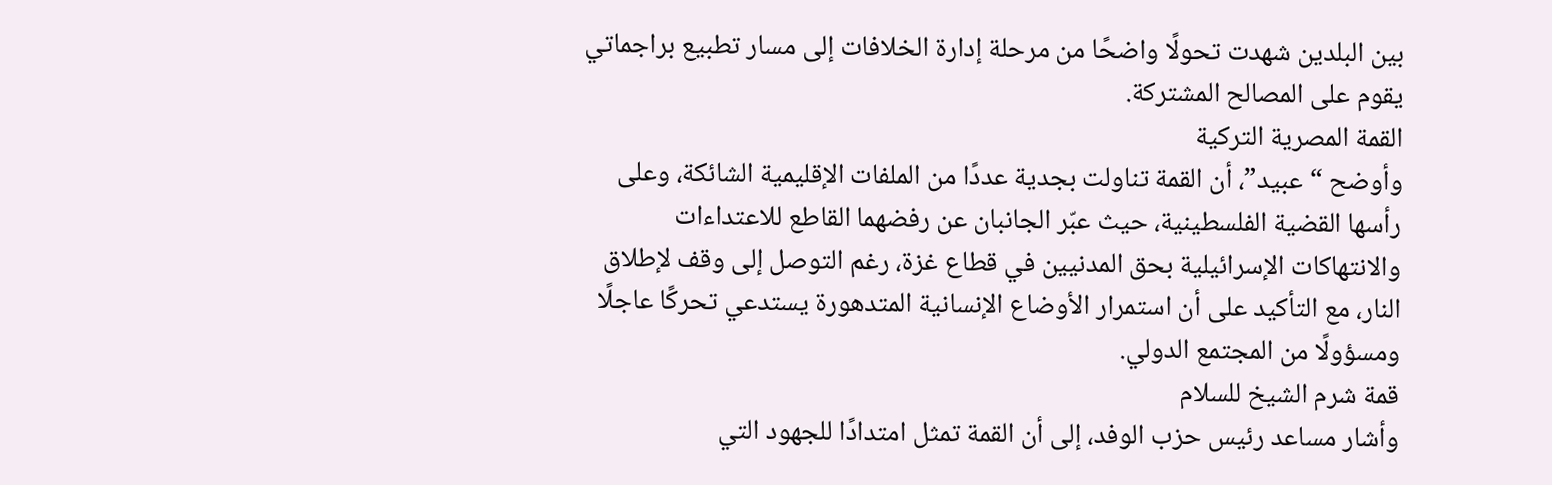بين البلدين شهدت تحولًا واضحًا من مرحلة إدارة الخلافات إلى مسار تطبيع براجماتي يقوم على المصالح المشتركة.
القمة المصرية التركية
وأوضح “عبيد”، أن القمة تناولت بجدية عددًا من الملفات الإقليمية الشائكة، وعلى رأسها القضية الفلسطينية، حيث عبّر الجانبان عن رفضهما القاطع للاعتداءات والانتهاكات الإسرائيلية بحق المدنيين في قطاع غزة، رغم التوصل إلى وقف لإطلاق النار، مع التأكيد على أن استمرار الأوضاع الإنسانية المتدهورة يستدعي تحركًا عاجلًا ومسؤولًا من المجتمع الدولي.
قمة شرم الشيخ للسلام
وأشار مساعد رئيس حزب الوفد، إلى أن القمة تمثل امتدادًا للجهود التي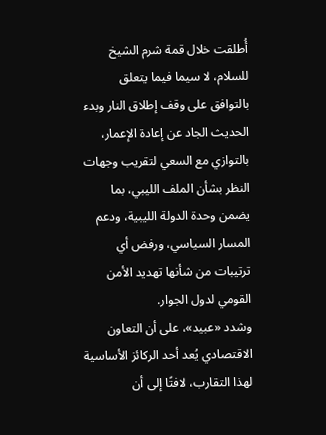أُطلقت خلال قمة شرم الشيخ للسلام، لا سيما فيما يتعلق بالتوافق على وقف إطلاق النار وبدء الحديث الجاد عن إعادة الإعمار، بالتوازي مع السعي لتقريب وجهات النظر بشأن الملف الليبي، بما يضمن وحدة الدولة الليبية، ودعم المسار السياسي، ورفض أي ترتيبات من شأنها تهديد الأمن القومي لدول الجوار.
وشدد «عبيد»، على أن التعاون الاقتصادي يُعد أحد الركائز الأساسية لهذا التقارب، لافتًا إلى أن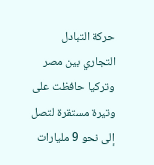حركة التبادل التجاري بين مصر وتركيا حافظت على وتيرة مستقرة لتصل إلى نحو 9 مليارات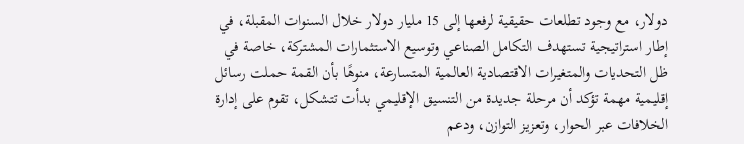دولار، مع وجود تطلعات حقيقية لرفعها إلى 15 مليار دولار خلال السنوات المقبلة، في إطار استراتيجية تستهدف التكامل الصناعي وتوسيع الاستثمارات المشتركة، خاصة في ظل التحديات والمتغيرات الاقتصادية العالمية المتسارعة، منوهًا بأن القمة حملت رسائل إقليمية مهمة تؤكد أن مرحلة جديدة من التنسيق الإقليمي بدأت تتشكل، تقوم على إدارة الخلافات عبر الحوار، وتعزيز التوازن، ودعم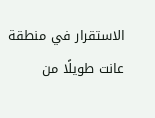الاستقرار في منطقة عانت طويلًا من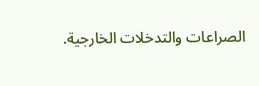الصراعات والتدخلات الخارجية.